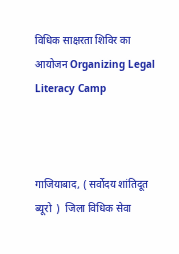विधिक साक्षरता शिविर का आयोजन Organizing Legal Literacy Camp



गाजियाबाद, ( सर्वोदय शांतिदूत ब्यूरो  )  जिला विधिक सेवा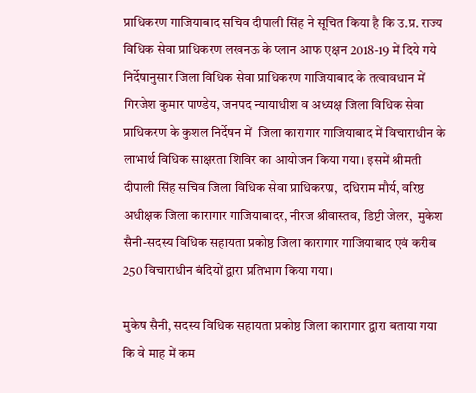प्राधिकरण गाजियाबाद सचिव दीपाली सिंह ने सूचित किया है कि उ.प्र. राज्य विधिक सेवा प्राधिकरण लखनऊ के प्लान आफ एक्षन 2018-19 में दिये गये निर्देषानुसार जिला विधिक सेवा प्राधिकरण गाजियाबाद के तत्वावधान में गिरजेश कुमार पाण्डेय, जनपद न्यायाधीश व अध्यक्ष जिला विधिक सेवा प्राधिकरण के कुशल निर्देषन में  जिला कारागार गाजियाबाद में विचाराधीन के लाभार्थ विधिक साक्षरता शिविर का आयोजन किया गया। इसमें श्रीमती दीपाली सिंह सचिव जिला विधिक सेवा प्राधिकरण्र,  दधिराम मौर्य, वरिष्ठ अधीक्षक जिला कारागार गाजियाबादर, नीरज श्रीवास्तव, डिप्टी जेलर,  मुकेश सैनी-सदस्य विधिक सहायता प्रकोष्ठ जिला कारागार गाजियाबाद एवं करीब 250 विचाराधीन बंदियों द्वारा प्रतिभाग किया गया।

मुकेष सैनी, सदस्य विधिक सहायता प्रकोष्ठ जिला कारागार द्वारा बताया गया कि वे माह में कम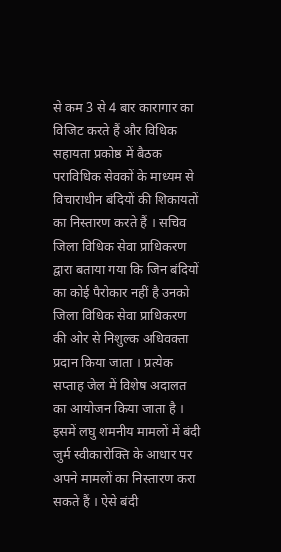से कम 3 से 4 बार कारागार का विजिट करते हैं और विधिक सहायता प्रकोष्ठ में बैठक पराविधिक सेवकों के माध्यम से विचाराधीन बंदियों की शिकायतों का निस्तारण करते हैं । सचिव जिला विधिक सेवा प्राधिकरण द्वारा बताया गया कि जिन बंदियों का कोई पैरोकार नहीं है उनको जिला विधिक सेवा प्राधिकरण की ओर से निशुल्क अधिवक्ता प्रदान किया जाता । प्रत्येक सप्ताह जेल में विशेष अदालत का आयोजन किया जाता है । इसमें लघु शमनीय मामलों में बंदी जुर्म स्वीकारोक्ति के आधार पर अपने मामलों का निस्तारण करा सकते हैं । ऐसे बंदी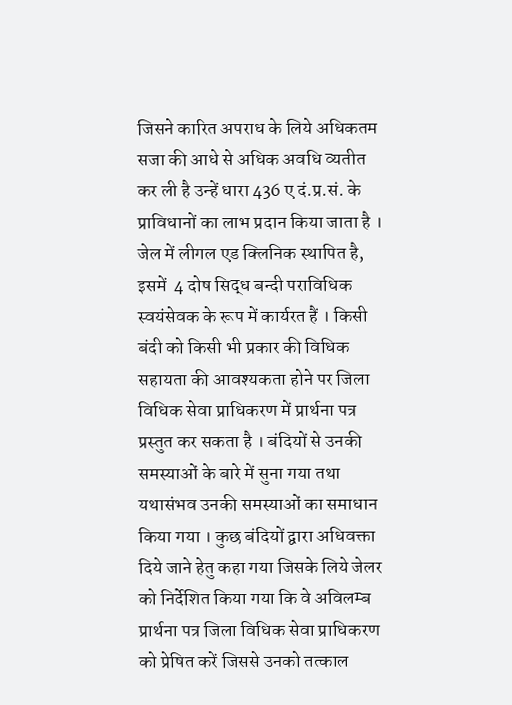जिसने कारित अपराध के लिये अधिकतम सजा की आधे से अधिक अवधि व्यतीत कर ली है उन्हें धारा 436 ए दं.प्र.सं. के प्राविधानों का लाभ प्रदान किया जाता है । जेल में लीगल एड क्लिनिक स्थापित है, इसमें  4 दोष सिद्ध बन्दी पराविधिक स्वयंसेवक के रूप में कार्यरत हैं । किसी बंदी को किसी भी प्रकार की विधिक सहायता की आवश्यकता होने पर जिला विधिक सेवा प्राधिकरण में प्रार्थना पत्र प्रस्तुत कर सकता है । बंदियों से उनकी समस्याओं के बारे में सुना गया तथा यथासंभव उनकी समस्याओं का समाधान किया गया । कुछ बंदियों द्वारा अधिवक्ता दिये जाने हेतु कहा गया जिसके लिये जेलर को निर्देशित किया गया कि वे अविलम्ब प्रार्थना पत्र जिला विधिक सेवा प्राधिकरण को प्रेषित करें जिससे उनको तत्काल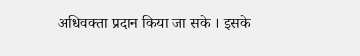अधिवक्ता प्रदान किया जा सके । इसके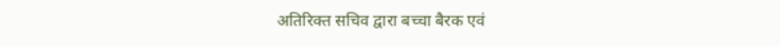अतिरिक्त सचिव द्वारा बच्चा बैरक एवं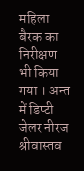महिला बैरक का निरीक्षण भी किया गया । अन्त में डिप्टी जेलर नीरज श्रीवास्तव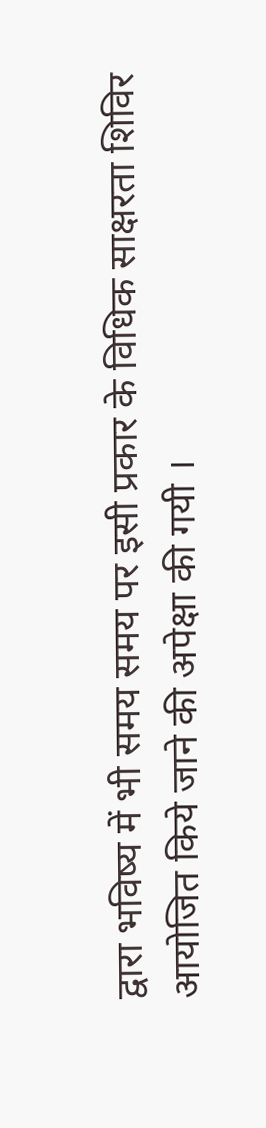द्वारा भविष्य में भी समय समय पर इसी प्रकार के विधिक साक्षरता शिविर आयोजित किये जाने की अपेक्षा की गयी ।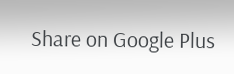Share on Google Plus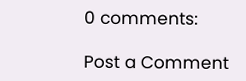0 comments:

Post a Comment